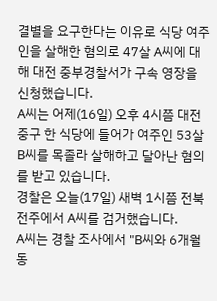결별을 요구한다는 이유로 식당 여주인을 살해한 혐의로 47살 A씨에 대해 대전 중부경찰서가 구속 영장을 신청했습니다.
A씨는 어제(16일) 오후 4시쯤 대전 중구 한 식당에 들어가 여주인 53살 B씨를 목졸라 살해하고 달아난 혐의를 받고 있습니다.
경찰은 오늘(17일) 새벽 1시쯤 전북 전주에서 A씨를 검거했습니다.
A씨는 경찰 조사에서 "B씨와 6개월 동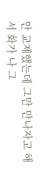안 교제했는데 그만 만나자고 해서 화가 나 그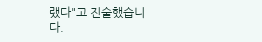랬다"고 진술했습니다.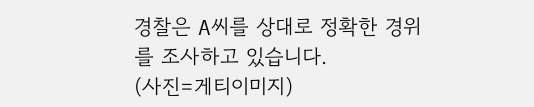경찰은 A씨를 상대로 정확한 경위를 조사하고 있습니다.
(사진=게티이미지)